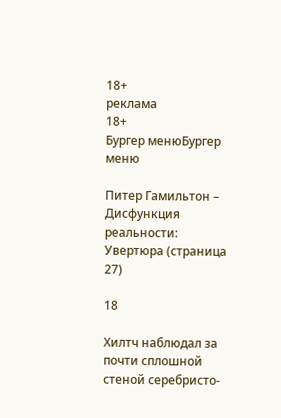18+
реклама
18+
Бургер менюБургер меню

Питер Гамильтон – Дисфункция реальности: Увертюра (страница 27)

18

Хилтч наблюдал за почти сплошной стеной серебристо-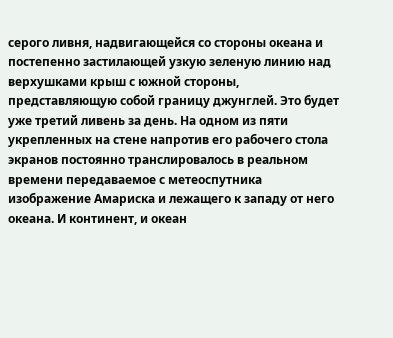серого ливня, надвигающейся со стороны океана и постепенно застилающей узкую зеленую линию над верхушками крыш с южной стороны, представляющую собой границу джунглей. Это будет уже третий ливень за день. На одном из пяти укрепленных на стене напротив его рабочего стола экранов постоянно транслировалось в реальном времени передаваемое с метеоспутника изображение Амариска и лежащего к западу от него океана. И континент, и океан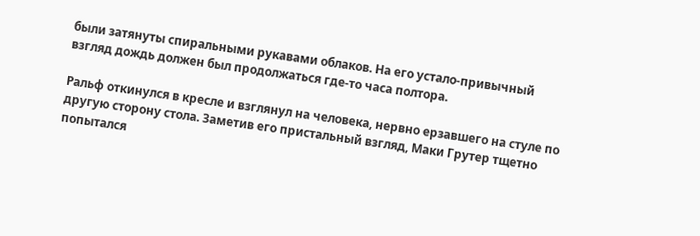были затянуты спиральными рукавами облаков. На его устало-привычный взгляд дождь должен был продолжаться где-то часа полтора.

Ральф откинулся в кресле и взглянул на человека, нервно ерзавшего на стуле по другую сторону стола. Заметив его пристальный взгляд, Маки Грутер тщетно попытался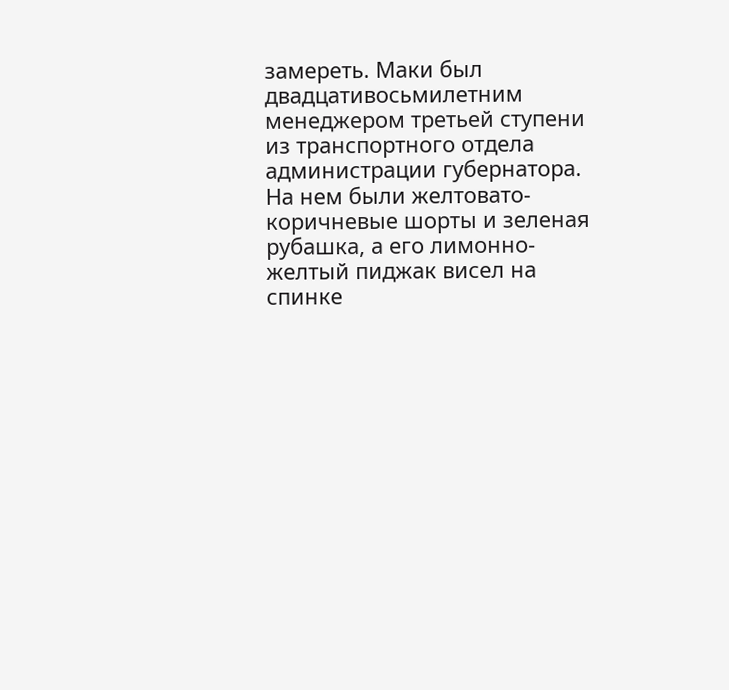замереть. Маки был двадцативосьмилетним менеджером третьей ступени из транспортного отдела администрации губернатора. На нем были желтовато-коричневые шорты и зеленая рубашка, а его лимонно-желтый пиджак висел на спинке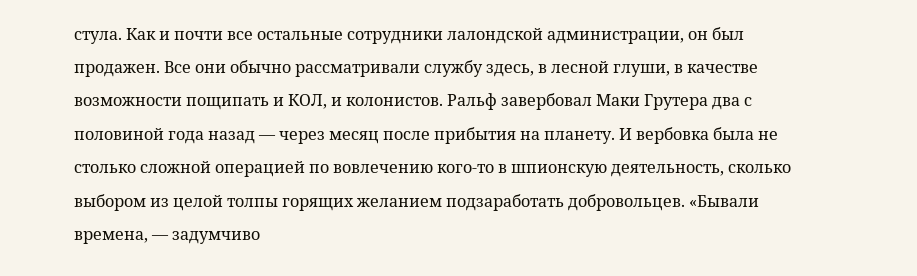стула. Как и почти все остальные сотрудники лалондской администрации, он был продажен. Все они обычно рассматривали службу здесь, в лесной глуши, в качестве возможности пощипать и КОЛ, и колонистов. Ральф завербовал Маки Грутера два с половиной года назад — через месяц после прибытия на планету. И вербовка была не столько сложной операцией по вовлечению кого-то в шпионскую деятельность, сколько выбором из целой толпы горящих желанием подзаработать добровольцев. «Бывали времена, — задумчиво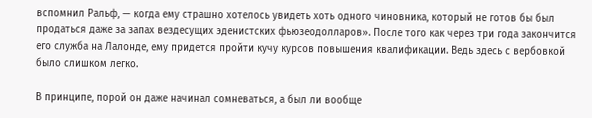вспомнил Ральф, — когда ему страшно хотелось увидеть хоть одного чиновника, который не готов бы был продаться даже за запах вездесущих эденистских фьюзеодолларов». После того как через три года закончится его служба на Лалонде, ему придется пройти кучу курсов повышения квалификации. Ведь здесь с вербовкой было слишком легко.

В принципе, порой он даже начинал сомневаться, а был ли вообще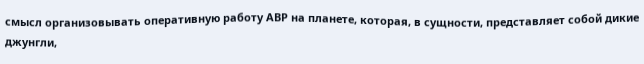смысл организовывать оперативную работу АВР на планете, которая, в сущности, представляет собой дикие джунгли,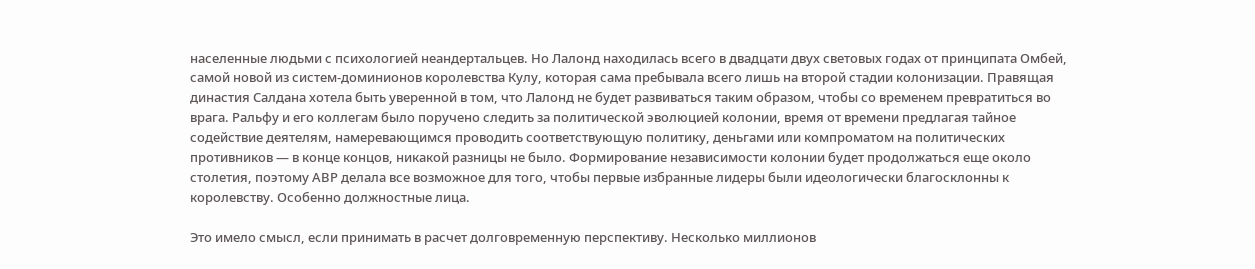населенные людьми с психологией неандертальцев. Но Лалонд находилась всего в двадцати двух световых годах от принципата Омбей, самой новой из систем-доминионов королевства Кулу, которая сама пребывала всего лишь на второй стадии колонизации. Правящая династия Салдана хотела быть уверенной в том, что Лалонд не будет развиваться таким образом, чтобы со временем превратиться во врага. Ральфу и его коллегам было поручено следить за политической эволюцией колонии, время от времени предлагая тайное содействие деятелям, намеревающимся проводить соответствующую политику, деньгами или компроматом на политических противников — в конце концов, никакой разницы не было. Формирование независимости колонии будет продолжаться еще около столетия, поэтому АВР делала все возможное для того, чтобы первые избранные лидеры были идеологически благосклонны к королевству. Особенно должностные лица.

Это имело смысл, если принимать в расчет долговременную перспективу. Несколько миллионов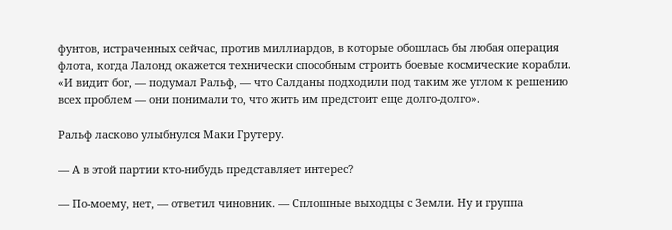фунтов, истраченных сейчас, против миллиардов, в которые обошлась бы любая операция флота, когда Лалонд окажется технически способным строить боевые космические корабли. «И видит бог, — подумал Ральф, — что Салданы подходили под таким же углом к решению всех проблем — они понимали то, что жить им предстоит еще долго-долго».

Ральф ласково улыбнулся Маки Грутеру.

— А в этой партии кто-нибудь представляет интерес?

— По-моему, нет, — ответил чиновник. — Сплошные выходцы с Земли. Ну и группа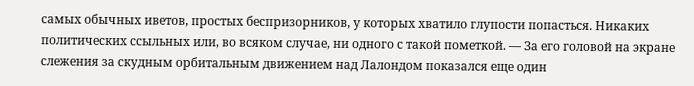самых обычных иветов, простых беспризорников, у которых хватило глупости попасться. Никаких политических ссыльных или, во всяком случае, ни одного с такой пометкой. — За его головой на экране слежения за скудным орбитальным движением над Лалондом показался еще один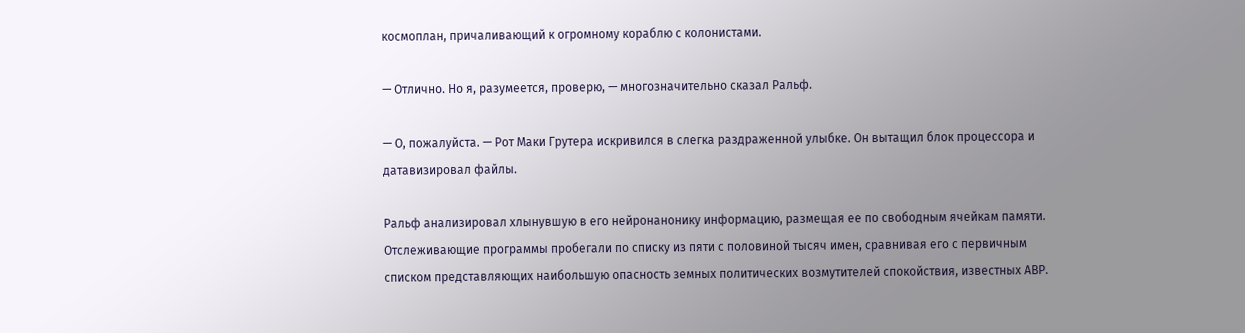космоплан, причаливающий к огромному кораблю с колонистами.

— Отлично. Но я, разумеется, проверю, — многозначительно сказал Ральф.

— О, пожалуйста. — Рот Маки Грутера искривился в слегка раздраженной улыбке. Он вытащил блок процессора и датавизировал файлы.

Ральф анализировал хлынувшую в его нейронанонику информацию, размещая ее по свободным ячейкам памяти. Отслеживающие программы пробегали по списку из пяти с половиной тысяч имен, сравнивая его с первичным списком представляющих наибольшую опасность земных политических возмутителей спокойствия, известных АВР.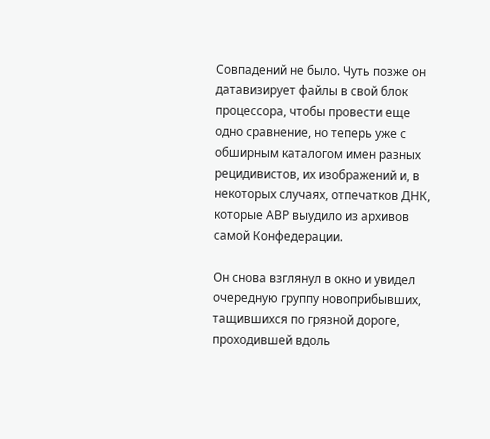Совпадений не было. Чуть позже он датавизирует файлы в свой блок процессора, чтобы провести еще одно сравнение, но теперь уже с обширным каталогом имен разных рецидивистов, их изображений и, в некоторых случаях, отпечатков ДНК, которые АВР выудило из архивов самой Конфедерации.

Он снова взглянул в окно и увидел очередную группу новоприбывших, тащившихся по грязной дороге, проходившей вдоль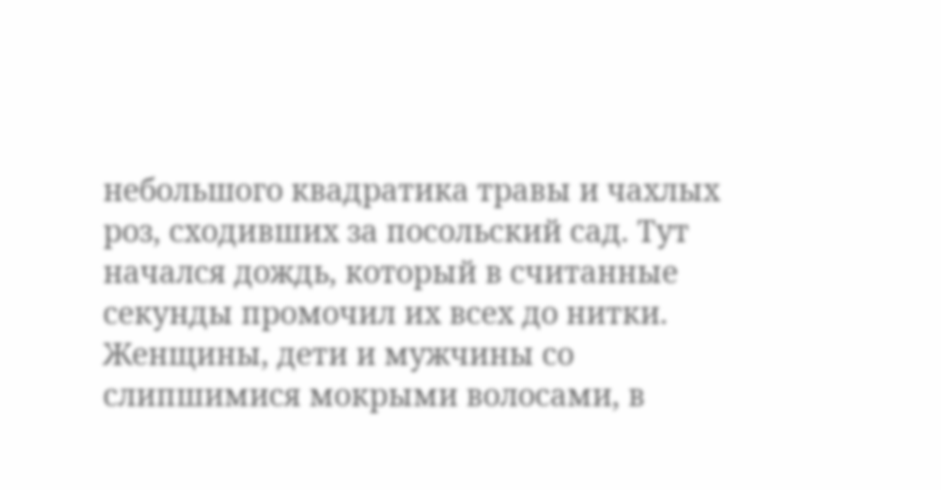небольшого квадратика травы и чахлых роз, сходивших за посольский сад. Тут начался дождь, который в считанные секунды промочил их всех до нитки. Женщины, дети и мужчины со слипшимися мокрыми волосами, в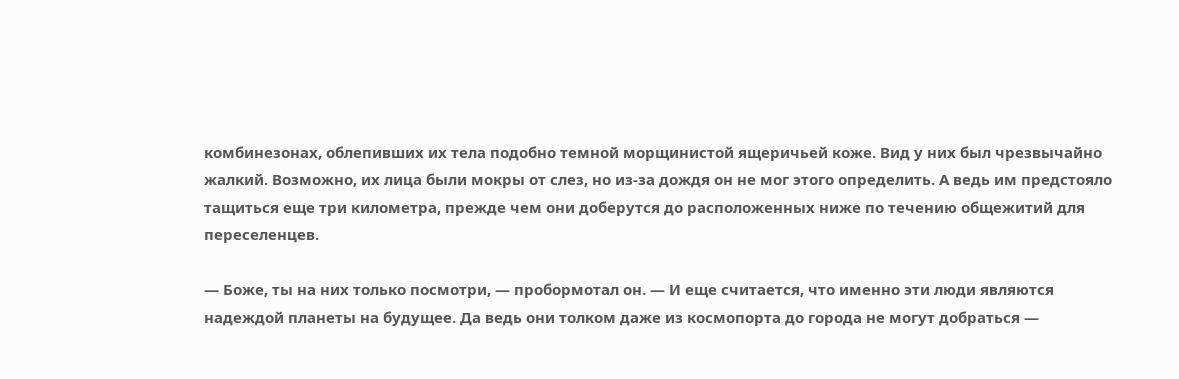комбинезонах, облепивших их тела подобно темной морщинистой ящеричьей коже. Вид у них был чрезвычайно жалкий. Возможно, их лица были мокры от слез, но из-за дождя он не мог этого определить. А ведь им предстояло тащиться еще три километра, прежде чем они доберутся до расположенных ниже по течению общежитий для переселенцев.

— Боже, ты на них только посмотри, — пробормотал он. — И еще считается, что именно эти люди являются надеждой планеты на будущее. Да ведь они толком даже из космопорта до города не могут добраться —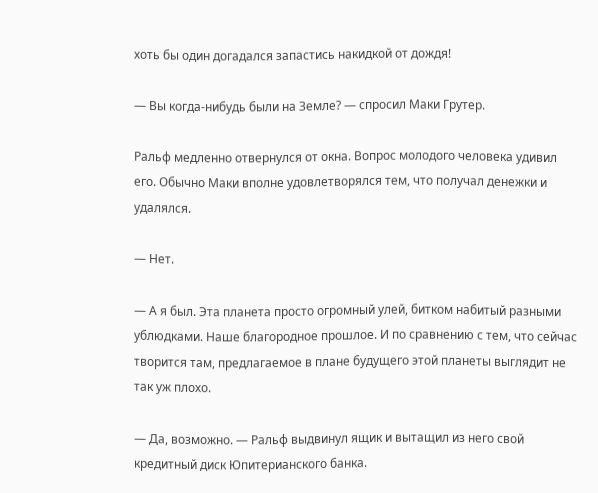хоть бы один догадался запастись накидкой от дождя!

— Вы когда-нибудь были на Земле? — спросил Маки Грутер.

Ральф медленно отвернулся от окна. Вопрос молодого человека удивил его. Обычно Маки вполне удовлетворялся тем, что получал денежки и удалялся.

— Нет.

— А я был. Эта планета просто огромный улей, битком набитый разными ублюдками. Наше благородное прошлое. И по сравнению с тем, что сейчас творится там, предлагаемое в плане будущего этой планеты выглядит не так уж плохо.

— Да, возможно. — Ральф выдвинул ящик и вытащил из него свой кредитный диск Юпитерианского банка.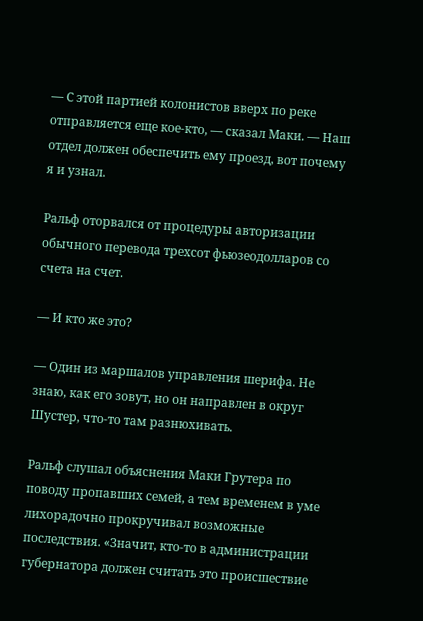— С этой партией колонистов вверх по реке отправляется еще кое-кто, — сказал Маки. — Наш отдел должен обеспечить ему проезд, вот почему я и узнал.

Ральф оторвался от процедуры авторизации обычного перевода трехсот фьюзеодолларов со счета на счет.

— И кто же это?

— Один из маршалов управления шерифа. Не знаю, как его зовут, но он направлен в округ Шустер, что-то там разнюхивать.

Ральф слушал объяснения Маки Грутера по поводу пропавших семей, а тем временем в уме лихорадочно прокручивал возможные последствия. «Значит, кто-то в администрации губернатора должен считать это происшествие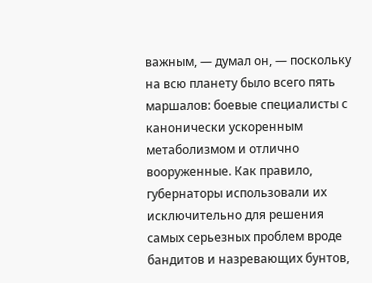важным, — думал он, — поскольку на всю планету было всего пять маршалов: боевые специалисты с канонически ускоренным метаболизмом и отлично вооруженные. Как правило, губернаторы использовали их исключительно для решения самых серьезных проблем вроде бандитов и назревающих бунтов,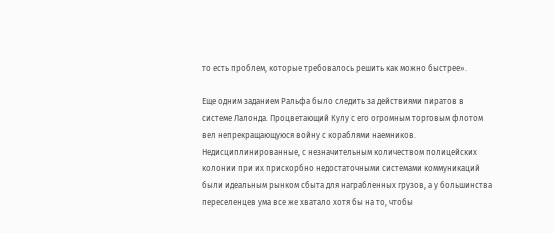то есть проблем, которые требовалось решить как можно быстрее».

Еще одним заданием Ральфа было следить за действиями пиратов в системе Лалонда. Процветающий Кулу с его огромным торговым флотом вел непрекращающуюся войну с кораблями наемников. Недисциплинированные, с незначительным количеством полицейских колонии при их прискорбно недостаточными системами коммуникаций были идеальным рынком сбыта для награбленных грузов, а у большинства переселенцев ума все же хватало хотя бы на то, чтобы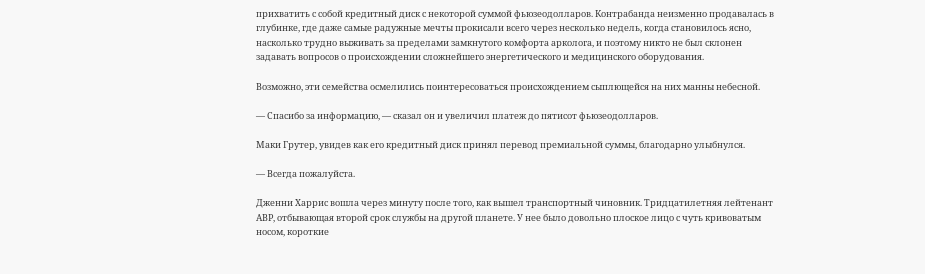прихватить с собой кредитный диск с некоторой суммой фьюзеодолларов. Контрабанда неизменно продавалась в глубинке, где даже самые радужные мечты прокисали всего через несколько недель, когда становилось ясно, насколько трудно выживать за пределами замкнутого комфорта арколога, и поэтому никто не был склонен задавать вопросов о происхождении сложнейшего энергетического и медицинского оборудования.

Возможно, эти семейства осмелились поинтересоваться происхождением сыплющейся на них манны небесной.

— Спасибо за информацию, — сказал он и увеличил платеж до пятисот фьюзеодолларов.

Маки Грутер, увидев как его кредитный диск принял перевод премиальной суммы, благодарно улыбнулся.

— Всегда пожалуйста.

Дженни Харрис вошла через минуту после того, как вышел транспортный чиновник. Тридцатилетняя лейтенант АВР, отбывающая второй срок службы на другой планете. У нее было довольно плоское лицо с чуть кривоватым носом, короткие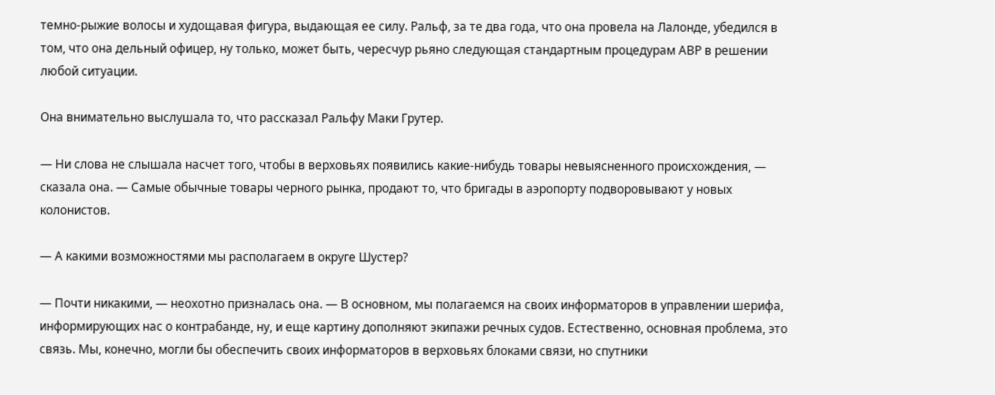темно-рыжие волосы и худощавая фигура, выдающая ее силу. Ральф, за те два года, что она провела на Лалонде, убедился в том, что она дельный офицер, ну только, может быть, чересчур рьяно следующая стандартным процедурам АВР в решении любой ситуации.

Она внимательно выслушала то, что рассказал Ральфу Маки Грутер.

— Ни слова не слышала насчет того, чтобы в верховьях появились какие-нибудь товары невыясненного происхождения, — сказала она. — Самые обычные товары черного рынка, продают то, что бригады в аэропорту подворовывают у новых колонистов.

— А какими возможностями мы располагаем в округе Шустер?

— Почти никакими, — неохотно призналась она. — В основном, мы полагаемся на своих информаторов в управлении шерифа, информирующих нас о контрабанде, ну, и еще картину дополняют экипажи речных судов. Естественно, основная проблема, это связь. Мы, конечно, могли бы обеспечить своих информаторов в верховьях блоками связи, но спутники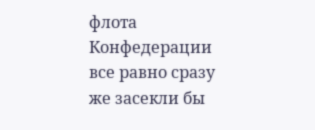флота Конфедерации все равно сразу же засекли бы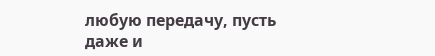любую передачу, пусть даже и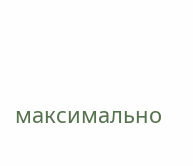максимально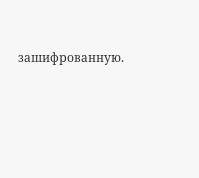зашифрованную.